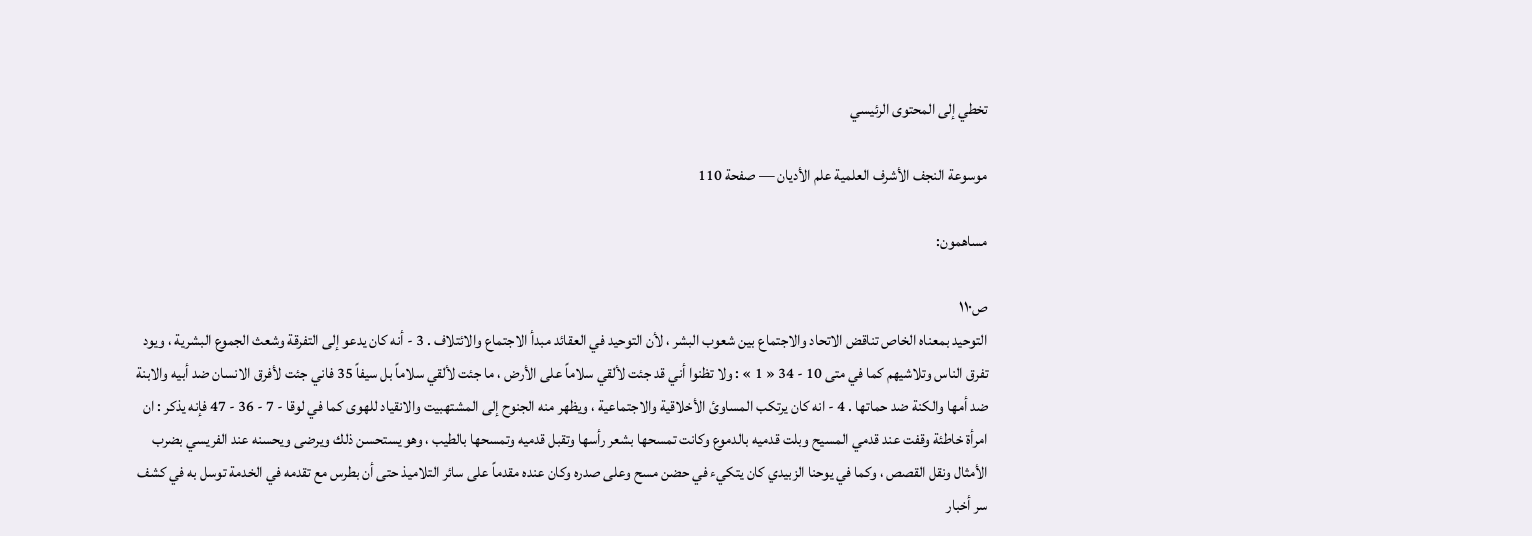تخطي إلى المحتوى الرئيسي

موسوعة النجف الأشرف العلمية علم الأديان — صفحة 110

مساهمون:

ص١١٠
التوحيد بمعناه الخاص تناقض الاتحاد والاجتماع بين شعوب البشر ، لأن التوحيد في العقائد مبدأ الاجتماع والائتلاف . 3 - أنه كان يدعو إلى التفرقة وشعث الجموع البشرية ، ويود تفرق الناس وتلاشيهم كما في متى 10 - 34 « 1 » : ولا تظنوا أني قد جئت لألقي سلاماً على الأرض ، ما جئت لألقي سلاماً بل سيفاً 35 فاني جئت لأفرق الانسان ضد أبيه والابنة ضد أمها والكنة ضد حماتها . 4 - انه كان يرتكب المساوئ الأخلاقية والاجتماعية ، ويظهر منه الجنوح إلى المشتهبيت والانقياد للهوى كما في لوقا - 7 - 36 - 47 فإنه يذكر : ان امرأة خاطئة وقفت عند قدمي المسيح وبلت قدميه بالدموع وكانت تمسحها بشعر رأسها وتقبل قدميه وتمسحها بالطيب ، وهو يستحسن ذلك ويرضى ويحسنه عند الفريسي بضرب الأمثال ونقل القصص ، وكما في يوحنا الزبيدي كان يتكيء في حضن مسح وعلى صدره وكان عنده مقدماً على سائر التلاميذ حتى أن بطرس مع تقدمه في الخدمة توسل به في كشف سر أخبار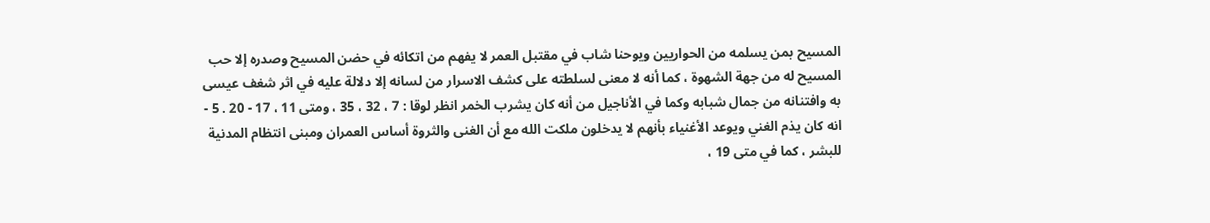المسيح بمن يسلمه من الحواريين ويوحنا شاب في مقتبل العمر لا يفهم من اتكائه في حضن المسيح وصدره إلا حب المسيح له من جهة الشهوة ، كما أنه لا معنى لسلطته على كشف الاسرار من لسانه إلا دلالة عليه في اثر شغف عيسى به وافتنانه من جمال شبابه وكما في الأناجيل من أنه كان يشرب الخمر انظر لوقا : 7 ، 32 ، 35 ، ومتى 11 ، 17 - 20 . 5 - انه كان يذم الغني ويوعد الأغنياء بأنهم لا يدخلون ملكت الله مع أن الغنى والثروة أساس العمران ومبنى انتظام المدنية للبشر ، كما في متى 19 ،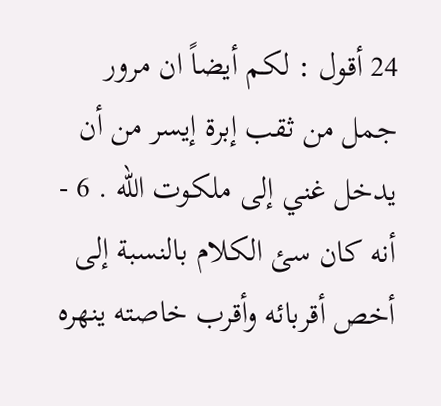24 أقول : لكم أيضاً ان مرور جمل من ثقب إبرة إيسر من أن يدخل غني إلى ملكوت الله . 6 - أنه كان سئ الكلام بالنسبة إلى أخص أقربائه وأقرب خاصته ينهره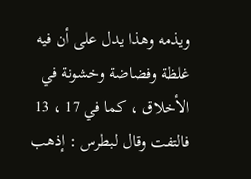ويذمه وهذا يدل على أن فيه غلظة وفضاضة وخشونة في الأخلاق ، كما في 17 ، 13 فالتفت وقال لبطرس : إذهب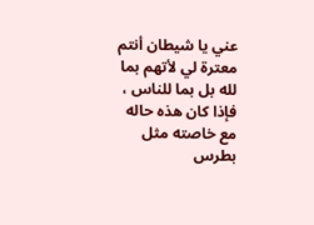عني يا شيطان أنتم معترة لي لأتهم بما لله بل بما للناس ، فإذا كان هذه حاله مع خاصته مثل بطرس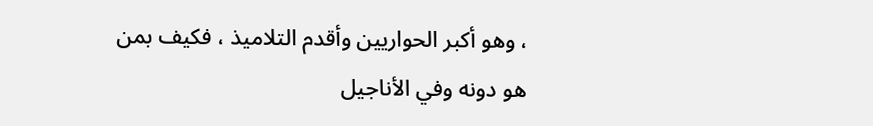، وهو أكبر الحواريين وأقدم التلاميذ ، فكيف بمن هو دونه وفي الأناجيل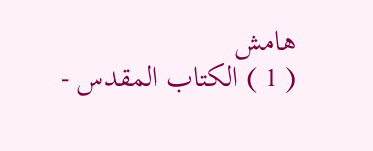هامش
( 1 ) الكتاب المقدس -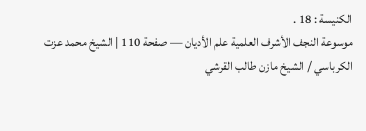الكنيسة : 18 .
موسوعة النجف الأشرف العلمية علم الأديان — صفحة 110 | الشيخ محمد عزت الكرباسي / الشيخ مازن طالب القرشي